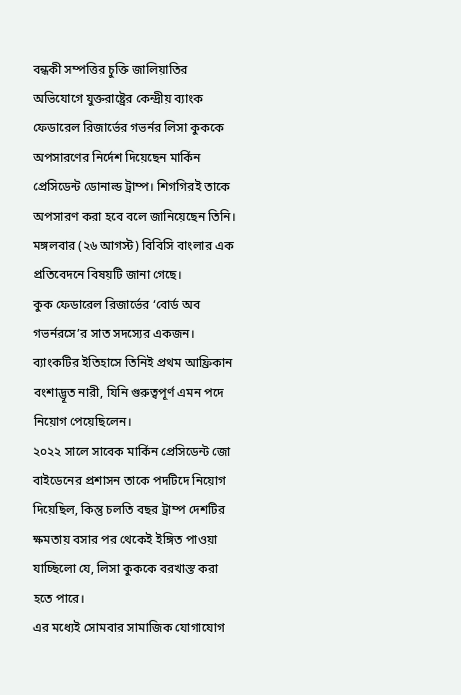বন্ধকী সম্পত্তির চুক্তি জালিয়াতির অভিযোগে যুক্তরাষ্ট্রের কেন্দ্রীয় ব্যাংক ফেডারেল রিজার্ভের গভর্নর লিসা কুককে অপসারণের নির্দেশ দিয়েছেন মার্কিন প্রেসিডেন্ট ডোনাল্ড ট্রাম্প। শিগগিরই তাকে অপসারণ করা হবে বলে জানিয়েছেন তিনি।
মঙ্গলবার (২৬ আগস্ট) বিবিসি বাংলার এক প্রতিবেদনে বিষয়টি জানা গেছে।
কুক ফেডারেল রিজার্ভের ‘বোর্ড অব গভর্নরসে’র সাত সদস্যের একজন। ব্যাংকটির ইতিহাসে তিনিই প্রথম আফ্রিকান বংশাদ্ভূত নারী, যিনি গুরুত্বপূর্ণ এমন পদে নিয়োগ পেয়েছিলেন।
২০২২ সালে সাবেক মার্কিন প্রেসিডেন্ট জো বাইডেনের প্রশাসন তাকে পদটিদে নিয়োগ দিয়েছিল, কিন্তু চলতি বছর ট্রাম্প দেশটির ক্ষমতায় বসার পর থেকেই ইঙ্গিত পাওয়া যাচ্ছিলো যে, লিসা কুককে বরখাস্ত করা হতে পারে।
এর মধ্যেই সোমবার সামাজিক যোগাযোগ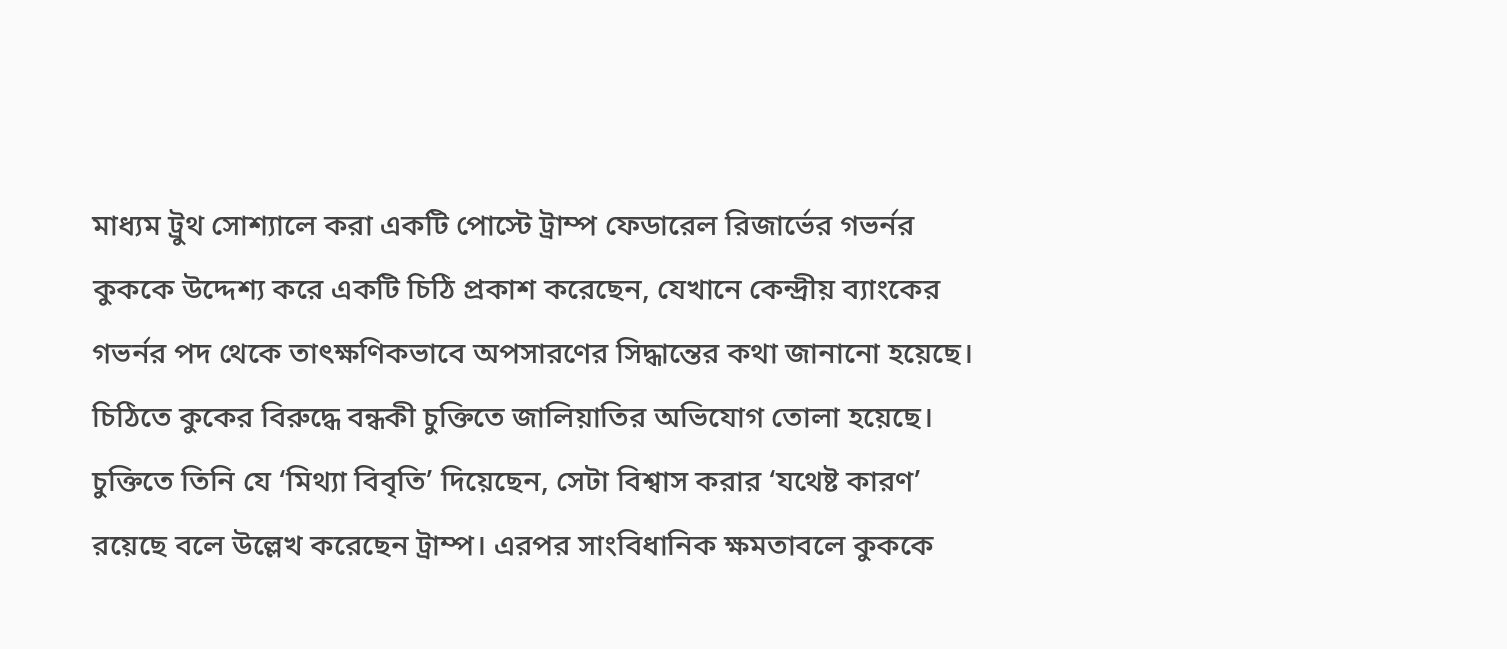মাধ্যম ট্রুথ সোশ্যালে করা একটি পোস্টে ট্রাম্প ফেডারেল রিজার্ভের গভর্নর কুককে উদ্দেশ্য করে একটি চিঠি প্রকাশ করেছেন, যেখানে কেন্দ্রীয় ব্যাংকের গভর্নর পদ থেকে তাৎক্ষণিকভাবে অপসারণের সিদ্ধান্তের কথা জানানো হয়েছে।
চিঠিতে কুকের বিরুদ্ধে বন্ধকী চুক্তিতে জালিয়াতির অভিযোগ তোলা হয়েছে। চুক্তিতে তিনি যে ‘মিথ্যা বিবৃতি’ দিয়েছেন, সেটা বিশ্বাস করার ‘যথেষ্ট কারণ’ রয়েছে বলে উল্লেখ করেছেন ট্রাম্প। এরপর সাংবিধানিক ক্ষমতাবলে কুককে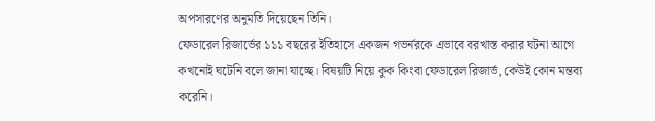অপসারণের অনুমতি দিয়েছেন তিনি।
ফেডারেল রিজার্ভের ১১১ বছরের ইতিহাসে একজন গভর্নরকে এভাবে বরখাস্ত করার ঘটনা আগে কখনোই ঘটেনি বলে জানা যাচ্ছে। বিষয়টি নিয়ে কুক কিংবা ফেডারেল রিজার্ভ, কেউই কোন মন্তব্য করেনি।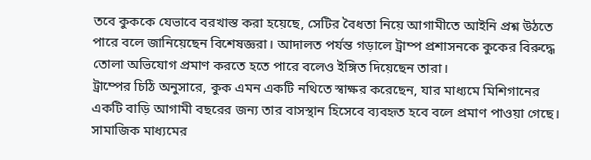তবে কুককে যেভাবে বরখাস্ত করা হয়েছে, সেটির বৈধতা নিয়ে আগামীতে আইনি প্রশ্ন উঠতে পারে বলে জানিয়েছেন বিশেষজ্ঞরা। আদালত পর্যন্ত গড়ালে ট্রাম্প প্রশাসনকে কুকের বিরুদ্ধে তোলা অভিযোগ প্রমাণ করতে হতে পারে বলেও ইঙ্গিত দিয়েছেন তারা।
ট্রাম্পের চিঠি অনুসারে, কুক এমন একটি নথিতে স্বাক্ষর করেছেন, যার মাধ্যমে মিশিগানের একটি বাড়ি আগামী বছরের জন্য তার বাসস্থান হিসেবে ব্যবহৃত হবে বলে প্রমাণ পাওয়া গেছে।
সামাজিক মাধ্যমের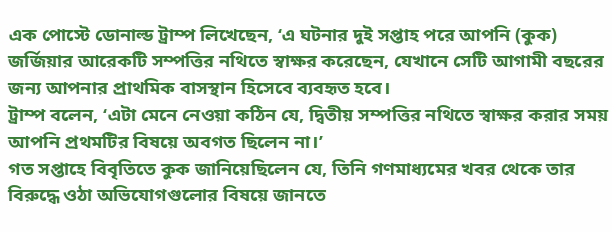এক পোস্টে ডোনাল্ড ট্রাম্প লিখেছেন, ‘এ ঘটনার দুই সপ্তাহ পরে আপনি (কুক) জর্জিয়ার আরেকটি সম্পত্তির নথিতে স্বাক্ষর করেছেন, যেখানে সেটি আগামী বছরের জন্য আপনার প্রাথমিক বাসস্থান হিসেবে ব্যবহৃত হবে।
ট্রাম্প বলেন, ‘এটা মেনে নেওয়া কঠিন যে, দ্বিতীয় সম্পত্তির নথিতে স্বাক্ষর করার সময় আপনি প্রথমটির বিষয়ে অবগত ছিলেন না।’
গত সপ্তাহে বিবৃতিতে কুক জানিয়েছিলেন যে, তিনি গণমাধ্যমের খবর থেকে তার বিরুদ্ধে ওঠা অভিযোগগুলোর বিষয়ে জানতে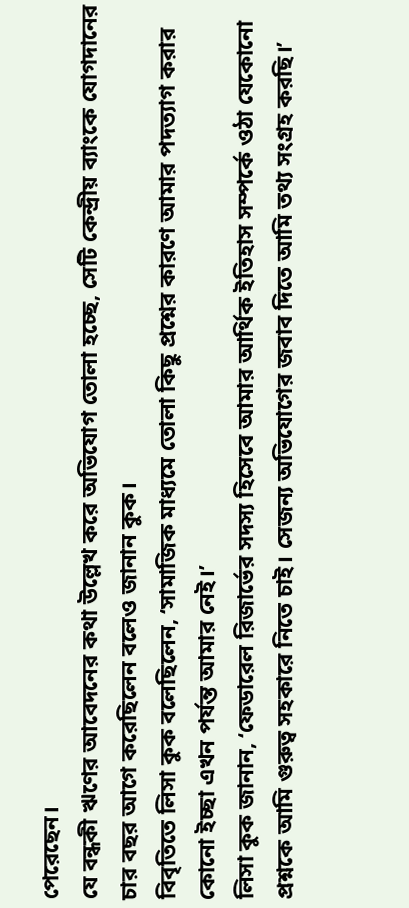পেরেছেন।
যে বন্ধকী ঋণের আবেদনের কথা উল্লেখ করে অভিযোগ তোলা হচ্ছে, সেটি কেন্দ্রীয় ব্যাংকে যোগদানের চার বছর আগে করেছিলেন বলেও জানান কুক।
বিবৃতিতে লিসা কুক বলেছিলেন, ‘সামাজিক মাধ্যমে তোলা কিছু প্রশ্নের কারণে আমার পদত্যাগ করার কোনো ইচ্ছা এখন পর্যন্ত আমার নেই।’
লিসা কুক জানান, ‘ফেডারেল রিজার্ভের সদস্য হিসেবে আমার আর্থিক ইতিহাস সম্পর্কে ওঠা যেকোনো প্রশ্নকে আমি গুরুত্ব সহকারে নিতে চাই। সেজন্য অভিযোগের জবাব দিতে আমি তথ্য সংগ্রহ করছি।’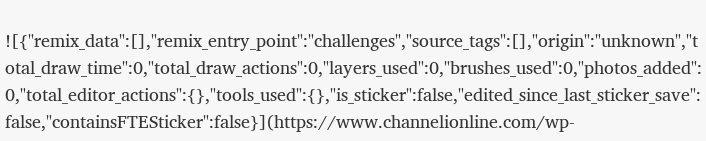![{"remix_data":[],"remix_entry_point":"challenges","source_tags":[],"origin":"unknown","total_draw_time":0,"total_draw_actions":0,"layers_used":0,"brushes_used":0,"photos_added":0,"total_editor_actions":{},"tools_used":{},"is_sticker":false,"edited_since_last_sticker_save":false,"containsFTESticker":false}](https://www.channelionline.com/wp-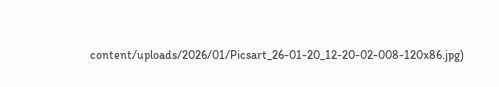content/uploads/2026/01/Picsart_26-01-20_12-20-02-008-120x86.jpg)